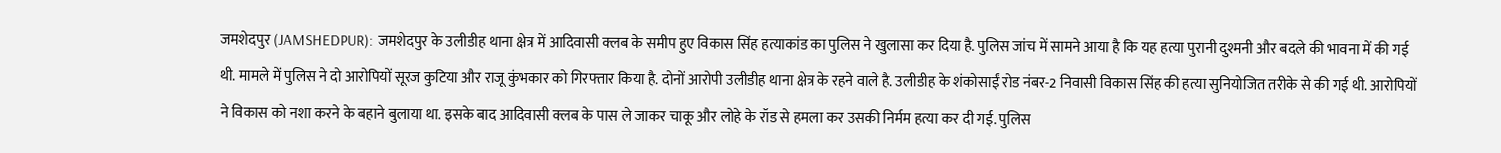जमशेदपुर (JAMSHEDPUR): जमशेदपुर के उलीडीह थाना क्षेत्र में आदिवासी क्लब के समीप हुए विकास सिंह हत्याकांड का पुलिस ने खुलासा कर दिया है. पुलिस जांच में सामने आया है कि यह हत्या पुरानी दुश्मनी और बदले की भावना में की गई थी. मामले में पुलिस ने दो आरोपियों सूरज कुटिया और राजू कुंभकार को गिरफ्तार किया है. दोनों आरोपी उलीडीह थाना क्षेत्र के रहने वाले है. उलीडीह के शंकोसाईं रोड नंबर-2 निवासी विकास सिंह की हत्या सुनियोजित तरीके से की गई थी. आरोपियों ने विकास को नशा करने के बहाने बुलाया था. इसके बाद आदिवासी क्लब के पास ले जाकर चाकू और लोहे के रॉड से हमला कर उसकी निर्मम हत्या कर दी गई. पुलिस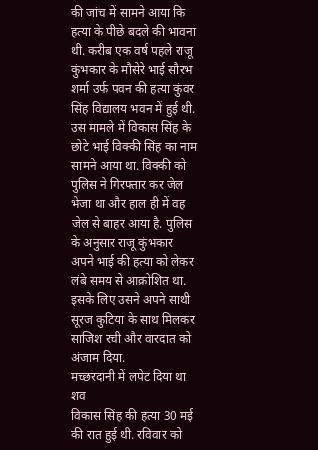की जांच में सामने आया कि हत्या के पीछे बदले की भावना थी. करीब एक वर्ष पहले राजू कुंभकार के मौसेरे भाई सौरभ शर्मा उर्फ पवन की हत्या कुंवर सिंह विद्यालय भवन में हुई थी. उस मामले में विकास सिंह के छोटे भाई विक्की सिंह का नाम सामने आया था. विक्की को पुलिस ने गिरफ्तार कर जेल भेजा था और हाल ही में वह जेल से बाहर आया है. पुलिस के अनुसार राजू कुंभकार अपने भाई की हत्या को लेकर लंबे समय से आक्रोशित था. इसके लिए उसने अपने साथी सूरज कुटिया के साथ मिलकर साजिश रची और वारदात को अंजाम दिया.
मच्छरदानी में लपेट दिया था शव
विकास सिंह की हत्या 30 मई की रात हुई थी. रविवार को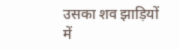उसका शव झाड़ियों में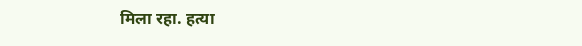मिला रहा. हत्या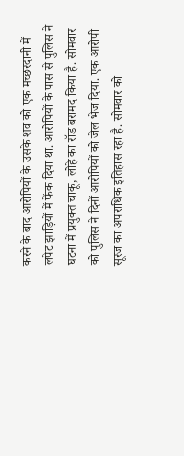करने के बाद आरोपियों के उसके शव को एक मच्छरदानी में लपेट झाड़ियों में फेंक दिया था. आरोपियों के पास से पुलिस ने घटना में प्रयुक्त चाकू, लोहे का रॉड बरामद किया है. सोमवार को पुलिस ने दिनों आरोपियों को जेल भेज दिया. एक आरोपी सूरज का अपराधिक इतिहास रहा है. सोमवार को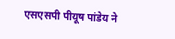एसएसपी पीयूष पांडेय ने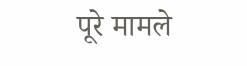पूरे मामले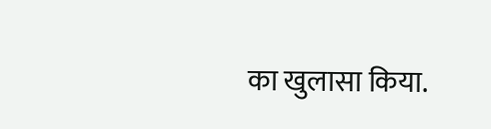का खुलासा किया.